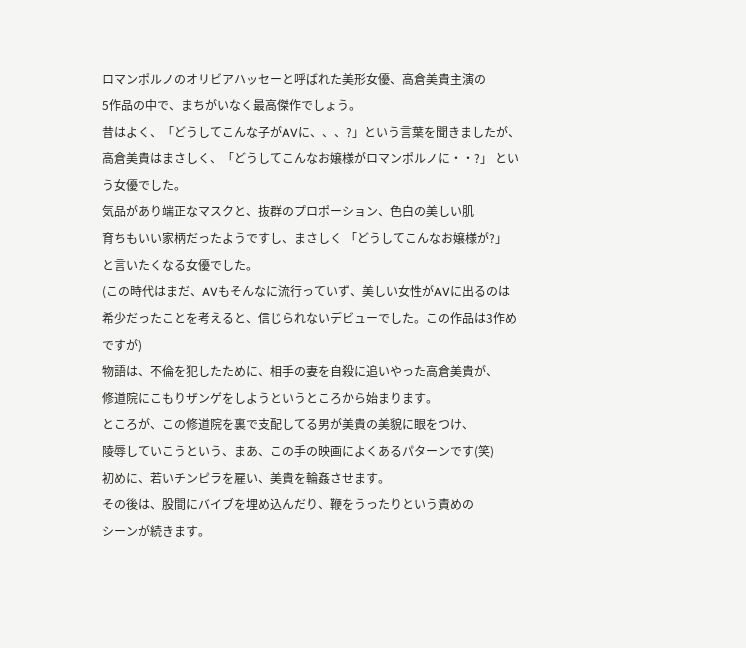ロマンポルノのオリビアハッセーと呼ばれた美形女優、高倉美貴主演の
5作品の中で、まちがいなく最高傑作でしょう。
昔はよく、「どうしてこんな子がAVに、、、?」という言葉を聞きましたが、
高倉美貴はまさしく、「どうしてこんなお嬢様がロマンポルノに・・?」 という女優でした。
気品があり端正なマスクと、抜群のプロポーション、色白の美しい肌
育ちもいい家柄だったようですし、まさしく 「どうしてこんなお嬢様が?」
と言いたくなる女優でした。
(この時代はまだ、AVもそんなに流行っていず、美しい女性がAVに出るのは
希少だったことを考えると、信じられないデビューでした。この作品は3作めですが)
物語は、不倫を犯したために、相手の妻を自殺に追いやった高倉美貴が、
修道院にこもりザンゲをしようというところから始まります。
ところが、この修道院を裏で支配してる男が美貴の美貌に眼をつけ、
陵辱していこうという、まあ、この手の映画によくあるパターンです(笑)
初めに、若いチンピラを雇い、美貴を輪姦させます。
その後は、股間にバイブを埋め込んだり、鞭をうったりという責めの
シーンが続きます。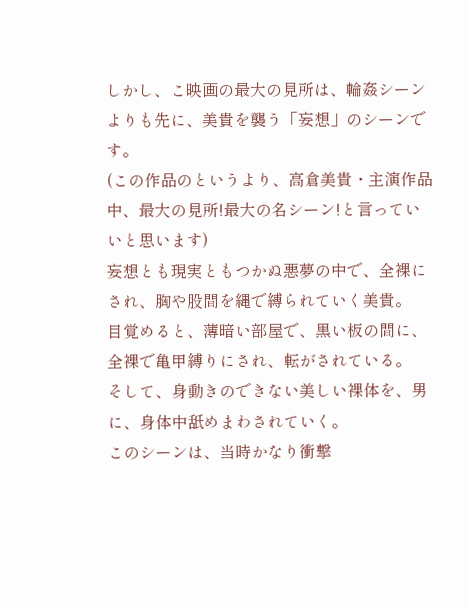しかし、こ映画の最大の見所は、輪姦シーンよりも先に、美貴を襲う「妄想」のシーンです。
(この作品のというより、高倉美貴・主演作品中、最大の見所!最大の名シーン!と言っていいと思います)
妄想とも現実ともつかぬ悪夢の中で、全裸にされ、胸や股間を縄で縛られていく美貴。
目覚めると、薄暗い部屋で、黒い板の間に、全裸で亀甲縛りにされ、転がされている。
そして、身動きのできない美しい裸体を、男に、身体中舐めまわされていく。
このシーンは、当時かなり衝撃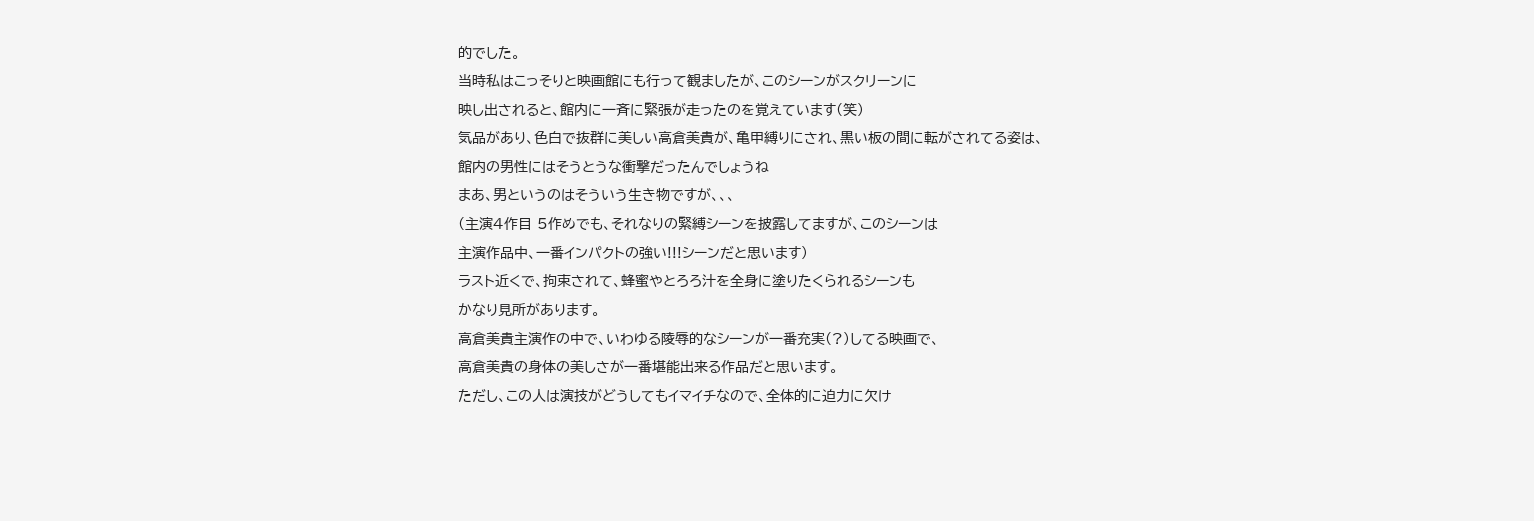的でした。
当時私はこっそりと映画館にも行って観ましたが、このシーンがスクリーンに
映し出されると、館内に一斉に緊張が走ったのを覚えています(笑)
気品があり、色白で抜群に美しい高倉美貴が、亀甲縛りにされ、黒い板の間に転がされてる姿は、
館内の男性にはそうとうな衝撃だったんでしょうね
まあ、男というのはそういう生き物ですが、、、
(主演4作目 5作めでも、それなりの緊縛シーンを披露してますが、このシーンは
主演作品中、一番インパクトの強い!!!シーンだと思います)
ラスト近くで、拘束されて、蜂蜜やとろろ汁を全身に塗りたくられるシーンも
かなり見所があります。
高倉美貴主演作の中で、いわゆる陵辱的なシーンが一番充実(?)してる映画で、
高倉美貴の身体の美しさが一番堪能出来る作品だと思います。
ただし、この人は演技がどうしてもイマイチなので、全体的に迫力に欠け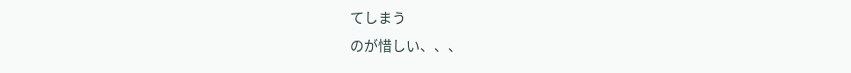てしまう
のが惜しい、、、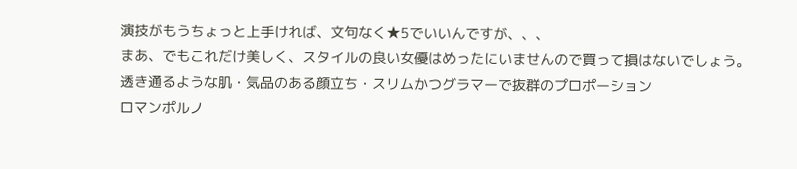演技がもうちょっと上手ければ、文句なく★5でいいんですが、、、
まあ、でもこれだけ美しく、スタイルの良い女優はめったにいませんので買って損はないでしょう。
透き通るような肌・気品のある顔立ち・スリムかつグラマーで抜群のプロポーション
ロマンポルノ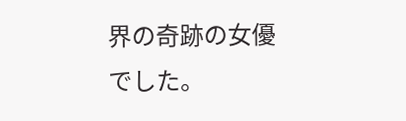界の奇跡の女優でした。